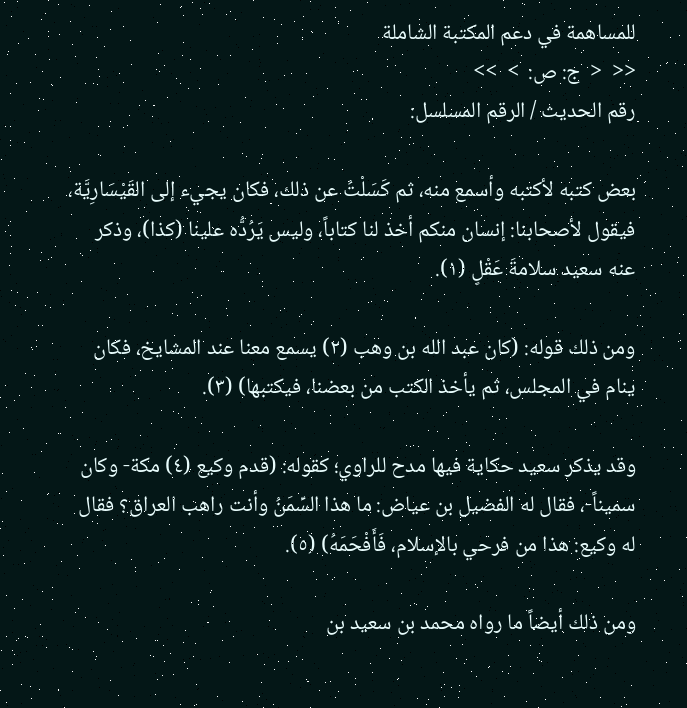للمساهمة في دعم المكتبة الشاملة
<<  <  ج: ص:  >  >>
رقم الحديث / الرقم المسلسل:

بعض كتبه لأكتبه وأسمع منه، ثم كَسَلْتُ عن ذلك، فكان يجيء إلى القَيْسَارِيَّة، فيقول لأصحابنا: إنسان منكم أخذ لنا كتاباً، وليس يَرُدُّه علينا (كذا)، وذكر عنه سعيد سلامةَ عَقْلٍ (١).

ومن ذلك قوله: (كان عبد الله بن وهب (٢) يسمع معنا عند المشايخ، فكان ينام في المجلس، ثم يأخذ الكتب من بعضنا، فيكتبها) (٣).

وقد يذكر سعيد حكاية فيها مدح للراوي؛ كقوله: (قدم وكيع (٤) مكة- وكان سميناً-، فقال له الفضيل بن عياض: ما هذا السِّمَنُ وأنت راهب العراق؟ فقال له وكيع: هذا من فرحي بالإسلام، فَأَفْحَمَهُ) (٥).

ومن ذلك أيضاً ما رواه محمد بن سعيد بن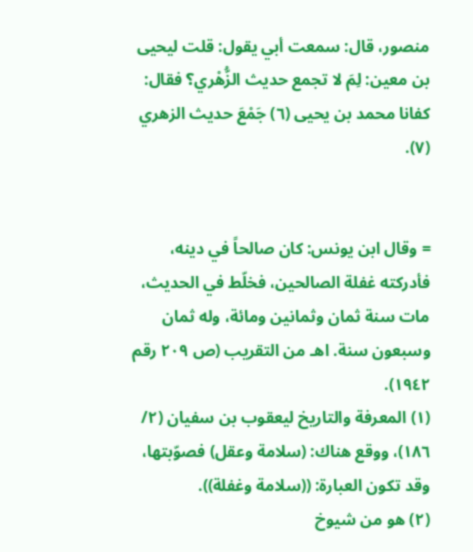منصور، قال: سمعت أبي يقول: قلت ليحيى بن معين: لِمَ لا تجمع حديث الزُّهْري؟ فقال: كفانا محمد بن يحيى (٦) جَمْعَ حديث الزهري (٧).


= وقال ابن يونس: كان صالحاً في دينه، فأدركته غفلة الصالحين، فخلّط في الحديث، مات سنة ثمان وثمانين ومائة، وله ثمان وسبعون سنة. اهـ من التقريب (ص ٢٠٩ رقم ١٩٤٢).
(١) المعرفة والتاريخ ليعقوب بن سفيان (٢/ ١٨٦)، ووقع هناك: (سلامة وعقل) فصوّبتها، وقد تكون العبارة: ((سلامة وغفلة)).
(٢) هو من شيوخ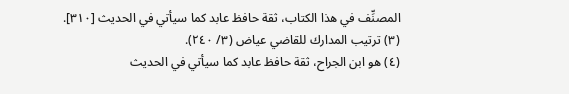المصنِّف في هذا الكتاب، ثقة حافظ عابد كما سيأتي في الحديث [٣١٠].
(٣) ترتيب المدارك للقاضي عياض (٣/ ٢٤٠).
(٤) هو ابن الجراح، ثقة حافظ عابد كما سيأتي في الحديث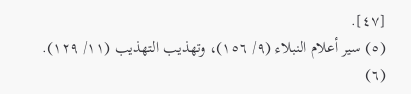[٤٧].
(٥) سير أعلام النبلاء (٩/ ١٥٦)، وتهذيب التهذيب (١١/ ١٢٩).
(٦)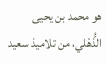هو محمد بن يحيى الذُّهْلي، من تلاميذ سعيد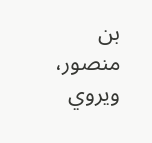بن منصور، ويروي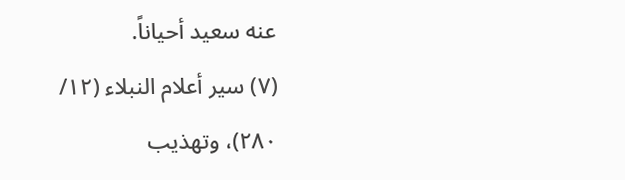عنه سعيد أحياناً.
(٧) سير أعلام النبلاء (١٢/ ٢٨٠)، وتهذيب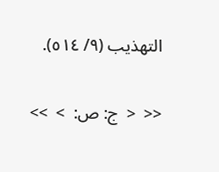التهذيب (٩/ ٥١٤).

<<  <  ج: ص:  >  >>